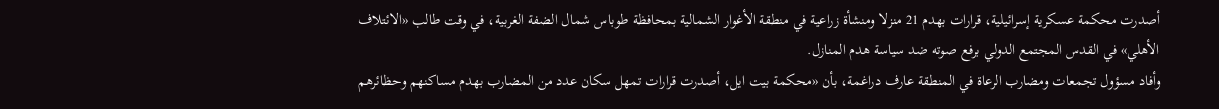أصدرت محكمة عسكرية إسرائيلية، قرارات بهدم 21 منزلا ومنشأة زراعية في منطقة الأغوار الشمالية بمحافظة طوباس شمال الضفة الغربية، في وقت طالب «الائتلاف الأهلي» في القدس المجتمع الدولي برفع صوته ضد سياسة هدم المنازل.
وأفاد مسؤول تجمعات ومضارب الرعاة في المنطقة عارف دراغمة، بأن «محكمة بيت ايل، أصدرت قرارات تمهل سكان عدد من المضارب بهدم مساكنهم وحظائرهم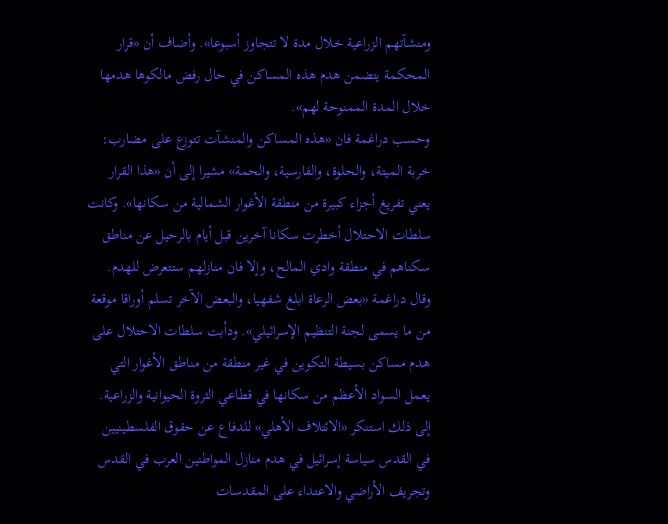ومنشآتهم الزراعية خلال مدة لا تتجاوز أسبوعا». وأضاف أن «قرار المحكمة يتضمن هدم هذه المساكن في حال رفض مالكوها هدمها خلال المدة الممنوحة لهم».
وحسب دراغمة فان «هذه المساكن والمنشآت تتوزع على مضارب: خربة الميتة، والحلوة، والفارسية، والحمة» مشيرا إلى أن «هذا القرار يعني تفريغ أجزاء كبيرة من منطقة الأغوار الشمالية من سكانها». وكانت سلطات الاحتلال أخطرت سكانا آخرين قبل أيام بالرحيل عن مناطق سكناهم في منطقة وادي المالح، وإلا فان منازلهم ستتعرض للهدم.
وقال دراغمة «بعض الرعاة ابلغ شفهيا، والبعض الآخر تسلم أوراقا موقعة من ما يسمى لجنة التنظيم الإسرائيلي». ودأبت سلطات الاحتلال على هدم مساكن بسيطة التكوين في غير منطقة من مناطق الأغوار التي يعمل السواد الأعظم من سكانها في قطاعي الثروة الحيوانية والزراعية.
إلى ذلك استنكر «الائتلاف الأهلي» للدفاع عن حقوق الفلسطينيين في القدس سياسة إسرائيل في هدم منازل المواطنين العرب في القدس وتجريف الأراضي والاعتداء على المقدسات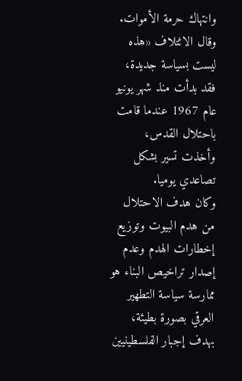وانتهاك حرمة الأموات. وقال الائتلاف «هذه ليست بسياسة جديدة، فقد بدأت منذ شهر يونيو عام 1967 عندما قامت باحتلال القدس، وأخذت تسير بشكل تصاعدي يوميا.
وكان هدف الاحتلال من هدم البيوت وتوزيع إخطارات الهدم وعدم إصدار تراخيص البناء هو ممارسة سياسة التطهير العرقي بصورة بطيئة، بهدف إجبار الفلسطينيين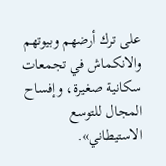على ترك أرضهم وبيوتهم والانكماش في تجمعات سكانية صغيرة، وإفساح المجال للتوسع الاستيطاني».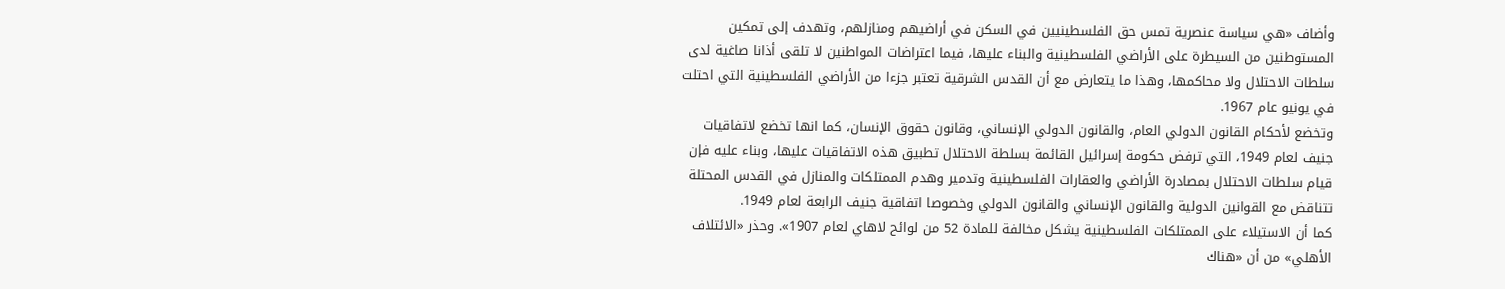وأضاف «هي سياسة عنصرية تمس حق الفلسطينيين في السكن في أراضيهم ومنازلهم، وتهدف إلى تمكين المستوطنين من السيطرة على الأراضي الفلسطينية والبناء عليها، فيما اعتراضات المواطنين لا تلقى أذانا صاغية لدى سلطات الاحتلال ولا محاكمها، وهذا ما يتعارض مع أن القدس الشرقية تعتبر جزءا من الأراضي الفلسطينية التي احتلت في يونيو عام 1967.
وتخضع لأحكام القانون الدولي العام، والقانون الدولي الإنساني، وقانون حقوق الإنسان، كما انها تخضع لاتفاقيات جنيف لعام 1949، التي ترفض حكومة إسرائيل القائمة بسلطة الاحتلال تطبيق هذه الاتفاقيات عليها، وبناء عليه فإن قيام سلطات الاحتلال بمصادرة الأراضي والعقارات الفلسطينية وتدمير وهدم الممتلكات والمنازل في القدس المحتلة تتناقض مع القوانين الدولية والقانون الإنساني والقانون الدولي وخصوصا اتفاقية جنيف الرابعة لعام 1949.
كما أن الاستيلاء على الممتلكات الفلسطينية يشكل مخالفة للمادة 52 من لوائح لاهاي لعام 1907». وحذر «الائتلاف الأهلي» من أن «هناك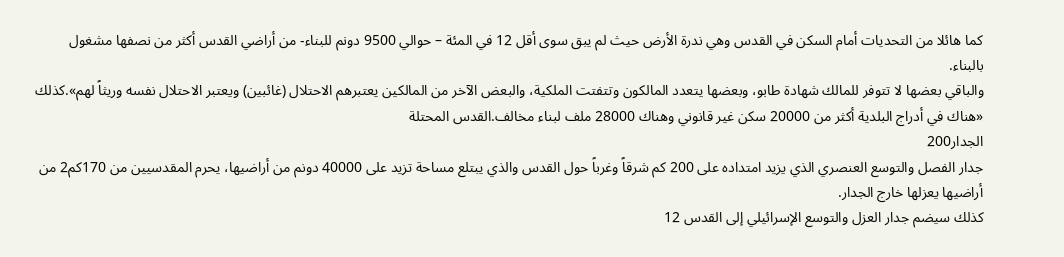كما هائلا من التحديات أمام السكن في القدس وهي ندرة الأرض حيث لم يبق سوى أقل 12 في المئة – حوالي 9500 دونم للبناء- من أراضي القدس أكثر من نصفها مشغول بالبناء.
والباقي بعضها لا تتوفر للمالك شهادة طابو، وبعضها يتعدد المالكون وتتفتت الملكية، والبعض الآخر من المالكين يعتبرهم الاحتلال (غائبين) ويعتبر الاحتلال نفسه وريثاً لهم».كذلك «هناك في أدراج البلدية أكثر من 20000 سكن غير قانوني وهناك 28000 ملف لبناء مخالف.القدس المحتلة
الجدار200
جدار الفصل والتوسع العنصري الذي يزيد امتداده على 200 كم شرقاً وغرباً حول القدس والذي يبتلع مساحة تزيد على 40000 دونم من أراضيها، يحرم المقدسيين من 170كم2 من أراضيها يعزلها خارج الجدار.
كذلك سيضم جدار العزل والتوسع الإسرائيلي إلى القدس 12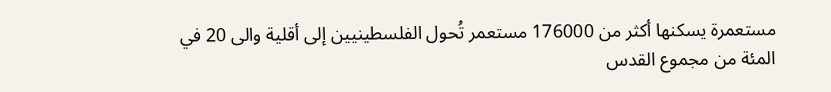مستعمرة يسكنها أكثر من 176000 مستعمر تُحول الفلسطينيين إلى أقلية والى 20 في المئة من مجموع القدس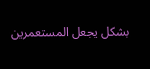بشكل يجعل المستعمرين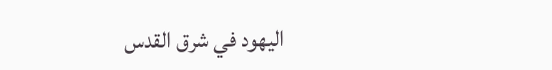اليهود في شرق القدس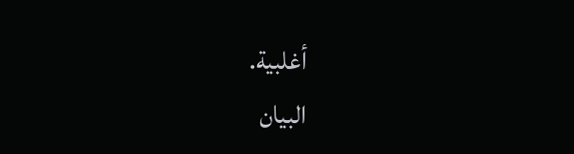أغلبية.
البيان